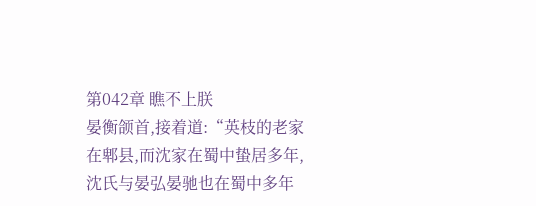第042章 瞧不上朕
晏衡颌首,接着道:“英枝的老家在郫县,而沈家在蜀中蛰居多年,沈氏与晏弘晏驰也在蜀中多年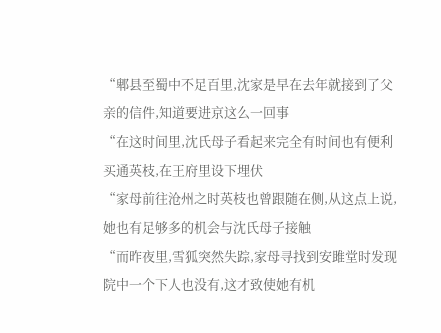“郫县至蜀中不足百里,沈家是早在去年就接到了父亲的信件,知道要进京这么一回事
“在这时间里,沈氏母子看起来完全有时间也有便利买通英枝,在王府里设下埋伏
“家母前往沧州之时英枝也曾跟随在侧,从这点上说,她也有足够多的机会与沈氏母子接触
“而昨夜里,雪狐突然失踪,家母寻找到安雎堂时发现院中一个下人也没有,这才致使她有机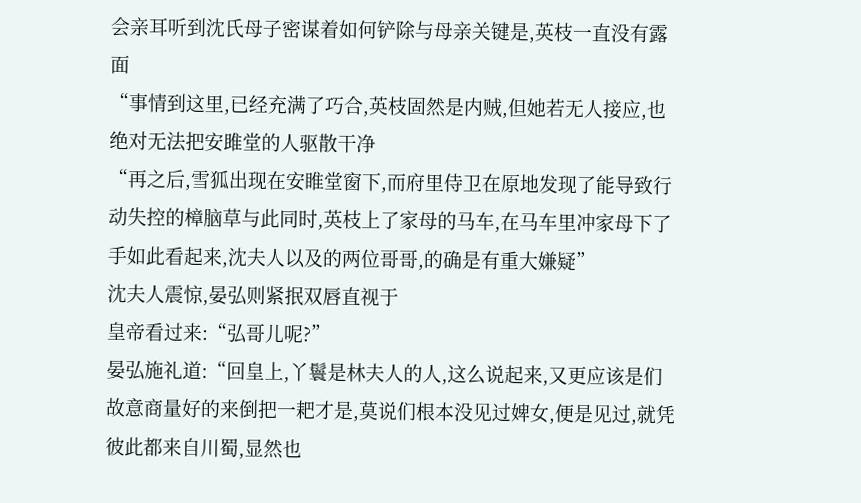会亲耳听到沈氏母子密谋着如何铲除与母亲关键是,英枝一直没有露面
“事情到这里,已经充满了巧合,英枝固然是内贼,但她若无人接应,也绝对无法把安雎堂的人驱散干净
“再之后,雪狐出现在安睢堂窗下,而府里侍卫在原地发现了能导致行动失控的樟脑草与此同时,英枝上了家母的马车,在马车里冲家母下了手如此看起来,沈夫人以及的两位哥哥,的确是有重大嫌疑”
沈夫人震惊,晏弘则紧抿双唇直视于
皇帝看过来:“弘哥儿呢?”
晏弘施礼道:“回皇上,丫鬟是林夫人的人,这么说起来,又更应该是们故意商量好的来倒把一耙才是,莫说们根本没见过婢女,便是见过,就凭彼此都来自川蜀,显然也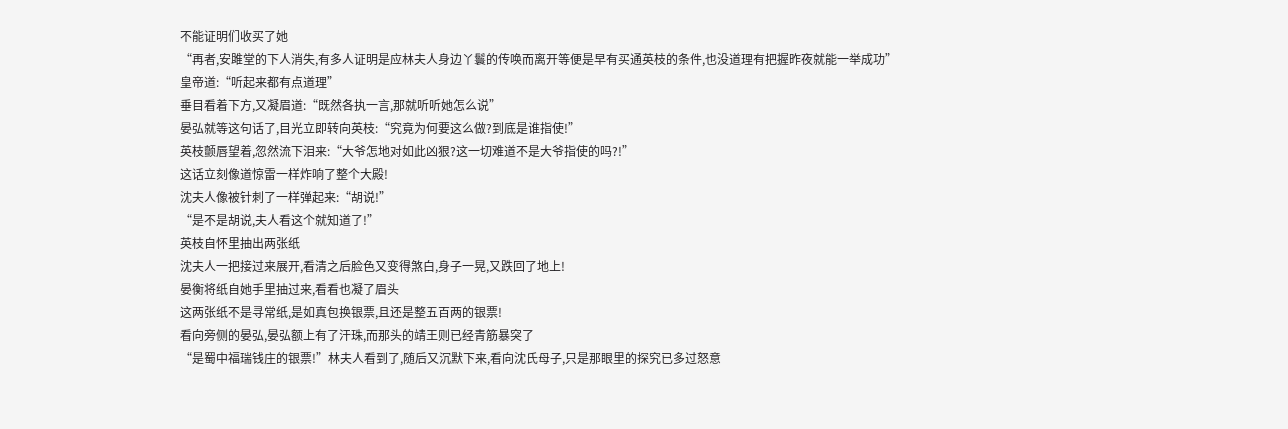不能证明们收买了她
“再者,安雎堂的下人消失,有多人证明是应林夫人身边丫鬟的传唤而离开等便是早有买通英枝的条件,也没道理有把握昨夜就能一举成功”
皇帝道:“听起来都有点道理”
垂目看着下方,又凝眉道:“既然各执一言,那就听听她怎么说”
晏弘就等这句话了,目光立即转向英枝:“究竟为何要这么做?到底是谁指使!”
英枝颤唇望着,忽然流下泪来:“大爷怎地对如此凶狠?这一切难道不是大爷指使的吗?!”
这话立刻像道惊雷一样炸响了整个大殿!
沈夫人像被针刺了一样弹起来:“胡说!”
“是不是胡说,夫人看这个就知道了!”
英枝自怀里抽出两张纸
沈夫人一把接过来展开,看清之后脸色又变得煞白,身子一晃,又跌回了地上!
晏衡将纸自她手里抽过来,看看也凝了眉头
这两张纸不是寻常纸,是如真包换银票,且还是整五百两的银票!
看向旁侧的晏弘,晏弘额上有了汗珠,而那头的靖王则已经青筋暴突了
“是蜀中福瑞钱庄的银票!”林夫人看到了,随后又沉默下来,看向沈氏母子,只是那眼里的探究已多过怒意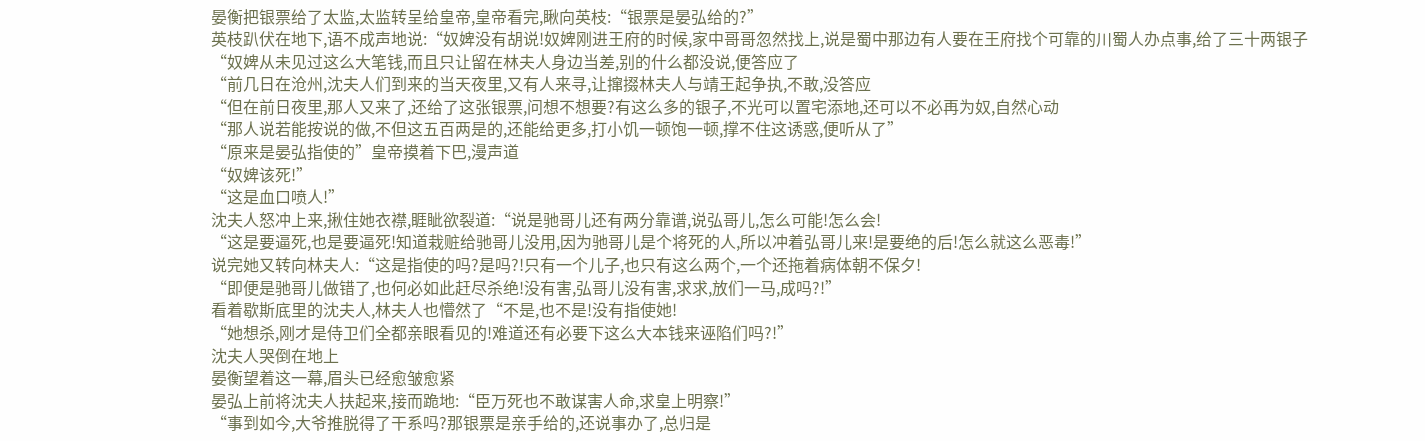晏衡把银票给了太监,太监转呈给皇帝,皇帝看完,瞅向英枝:“银票是晏弘给的?”
英枝趴伏在地下,语不成声地说:“奴婢没有胡说!奴婢刚进王府的时候,家中哥哥忽然找上,说是蜀中那边有人要在王府找个可靠的川蜀人办点事,给了三十两银子
“奴婢从未见过这么大笔钱,而且只让留在林夫人身边当差,别的什么都没说,便答应了
“前几日在沧州,沈夫人们到来的当天夜里,又有人来寻,让撺掇林夫人与靖王起争执,不敢,没答应
“但在前日夜里,那人又来了,还给了这张银票,问想不想要?有这么多的银子,不光可以置宅添地,还可以不必再为奴,自然心动
“那人说若能按说的做,不但这五百两是的,还能给更多,打小饥一顿饱一顿,撑不住这诱惑,便听从了”
“原来是晏弘指使的”皇帝摸着下巴,漫声道
“奴婢该死!”
“这是血口喷人!”
沈夫人怒冲上来,揪住她衣襟,睚眦欲裂道:“说是驰哥儿还有两分靠谱,说弘哥儿,怎么可能!怎么会!
“这是要逼死,也是要逼死!知道栽赃给驰哥儿没用,因为驰哥儿是个将死的人,所以冲着弘哥儿来!是要绝的后!怎么就这么恶毒!”
说完她又转向林夫人:“这是指使的吗?是吗?!只有一个儿子,也只有这么两个,一个还拖着病体朝不保夕!
“即便是驰哥儿做错了,也何必如此赶尽杀绝!没有害,弘哥儿没有害,求求,放们一马,成吗?!”
看着歇斯底里的沈夫人,林夫人也懵然了“不是,也不是!没有指使她!
“她想杀,刚才是侍卫们全都亲眼看见的!难道还有必要下这么大本钱来诬陷们吗?!”
沈夫人哭倒在地上
晏衡望着这一幕,眉头已经愈皱愈紧
晏弘上前将沈夫人扶起来,接而跪地:“臣万死也不敢谋害人命,求皇上明察!”
“事到如今,大爷推脱得了干系吗?那银票是亲手给的,还说事办了,总归是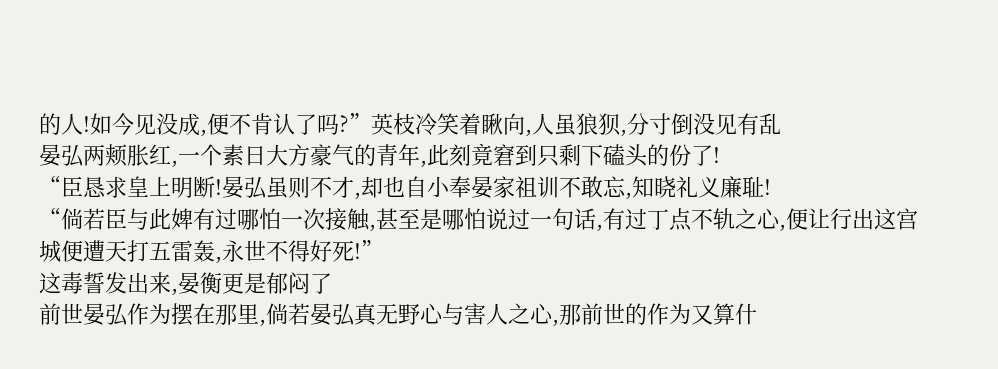的人!如今见没成,便不肯认了吗?”英枝冷笑着瞅向,人虽狼狈,分寸倒没见有乱
晏弘两颊胀红,一个素日大方豪气的青年,此刻竟窘到只剩下磕头的份了!
“臣恳求皇上明断!晏弘虽则不才,却也自小奉晏家祖训不敢忘,知晓礼义廉耻!
“倘若臣与此婢有过哪怕一次接触,甚至是哪怕说过一句话,有过丁点不轨之心,便让行出这宫城便遭天打五雷轰,永世不得好死!”
这毒誓发出来,晏衡更是郁闷了
前世晏弘作为摆在那里,倘若晏弘真无野心与害人之心,那前世的作为又算什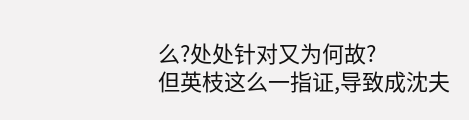么?处处针对又为何故?
但英枝这么一指证,导致成沈夫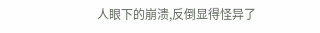人眼下的崩溃,反倒显得怪异了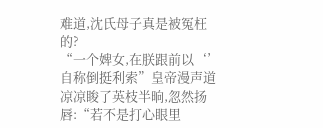难道,沈氏母子真是被冤枉的?
“一个婢女,在朕跟前以‘’自称倒挺利索”皇帝漫声道
凉凉睃了英枝半晌,忽然扬唇:“若不是打心眼里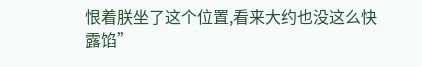恨着朕坐了这个位置,看来大约也没这么快露馅”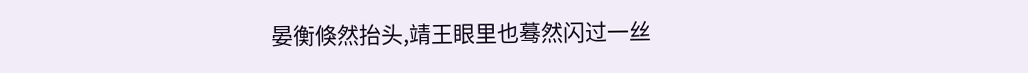晏衡倏然抬头,靖王眼里也蓦然闪过一丝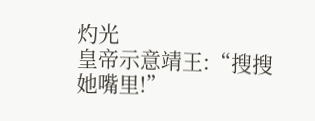灼光
皇帝示意靖王:“搜搜她嘴里!”